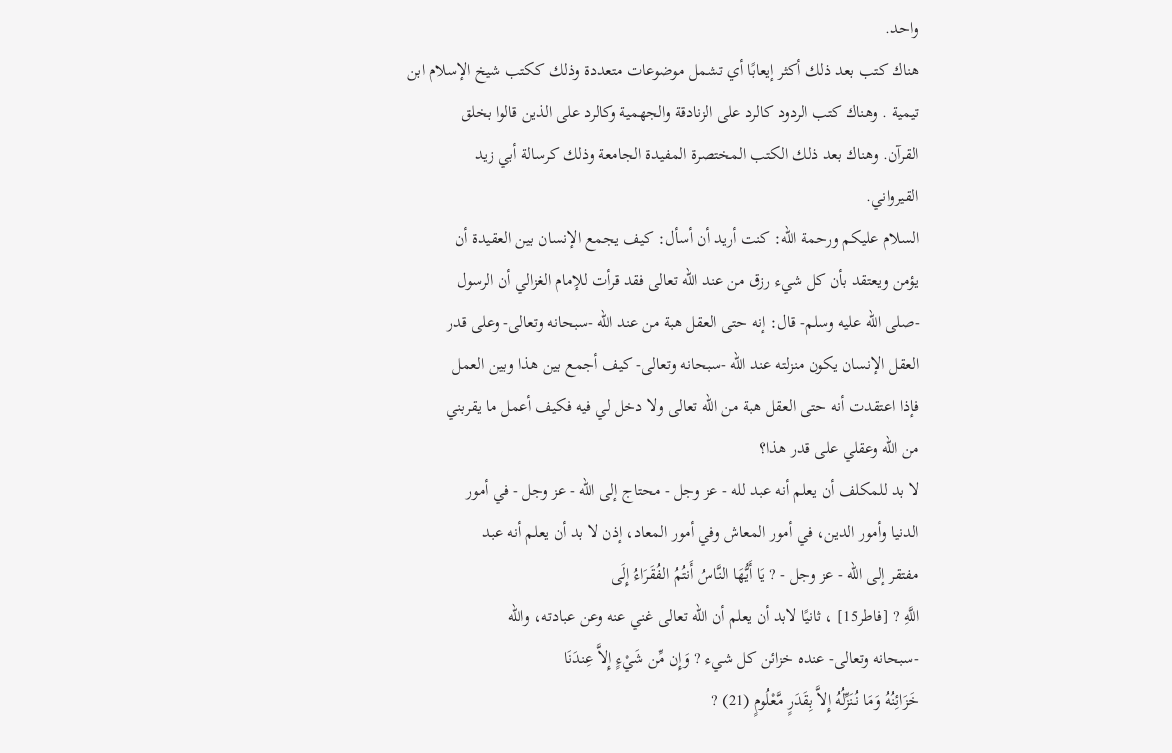واحد.
هناك كتب بعد ذلك أكثر إيعابًا أي تشمل موضوعات متعددة وذلك ككتب شيخ الإسلام ابن
تيمية . وهناك كتب الردود كالرد على الزنادقة والجهمية وكالرد على الذين قالوا بخلق
القرآن. وهناك بعد ذلك الكتب المختصرة المفيدة الجامعة وذلك كرسالة أبي زيد
القيرواني.
السلام عليكم ورحمة الله: كنت أريد أن أسأل: كيف يجمع الإنسان بين العقيدة أن
يؤمن ويعتقد بأن كل شيء رزق من عند الله تعالى فقد قرأت للإمام الغزالي أن الرسول
-صلى الله عليه وسلم- قال: إنه حتى العقل هبة من عند الله -سبحانه وتعالى- وعلى قدر
العقل الإنسان يكون منزلته عند الله -سبحانه وتعالى- كيف أجمع بين هذا وبين العمل
فإذا اعتقدت أنه حتى العقل هبة من الله تعالى ولا دخل لي فيه فكيف أعمل ما يقربني
من الله وعقلي على قدر هذا؟
لا بد للمكلف أن يعلم أنه عبد لله - عز وجل - محتاج إلى الله - عز وجل - في أمور
الدنيا وأمور الدين، في أمور المعاش وفي أمور المعاد، إذن لا بد أن يعلم أنه عبد
مفتقر إلى الله - عز وجل - ? يَا أَيُّهَا النَّاسُ أَنتُمُ الفُقَرَاءُ إِلَى
اللَّهِ ? [فاطر15] ، ثانيًا لابد أن يعلم أن الله تعالى غني عنه وعن عبادته، والله
-سبحانه وتعالى- عنده خزائن كل شيء ? وَإِن مِّن شَيْءٍ إِلاَّ عِندَنَا
خَزَائِنُهُ وَمَا نُنَزِّلُهُ إِلاَّ بِقَدَرٍ مَّعْلُومٍ (21) ?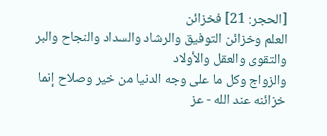[الحجر: 21] فخزائن
العلم وخزائن التوفيق والرشاد والسداد والنجاح والبر والتقوى والعقل والأولاد
والزواج وكل ما على وجه الدنيا من خير وصلاح إنما خزائنه عند الله - عز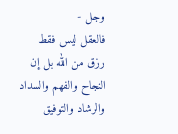وجل -
فالعقل ليس فقط رزق من الله بل إن النجاح والفهم والسداد والرشاد والتوفيق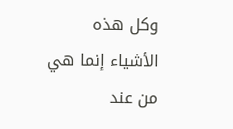وكل هذه
الأشياء إنما هي من عند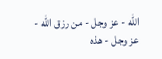الله - عز وجل - من رزق الله - عز وجل - هذه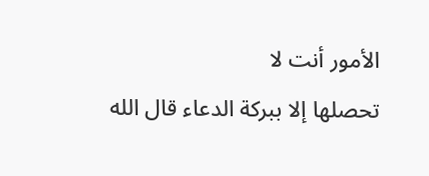الأمور أنت لا
تحصلها إلا ببركة الدعاء قال الله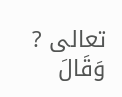تعالى ? وَقَالَ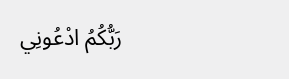رَبُّكُمُ ادْعُونِي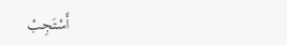أَسْتَجِبْ